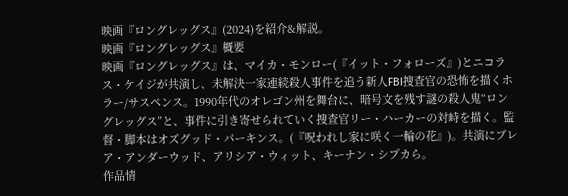映画『ロングレッグス』(2024)を紹介&解説。
映画『ロングレッグス』概要
映画『ロングレッグス』は、マイカ・モンロー(『イット・フォローズ』)とニコラス・ケイジが共演し、未解決一家連続殺人事件を追う新人FBI捜査官の恐怖を描くホラー/サスペンス。1990年代のオレゴン州を舞台に、暗号文を残す謎の殺人鬼“ロングレッグス”と、事件に引き寄せられていく捜査官リー・ハーカーの対峙を描く。監督・脚本はオズグッド・パーキンス。(『呪われし家に咲く一輪の花』)。共演にブレア・アンダーウッド、アリシア・ウィット、キーナン・シプカら。
作品情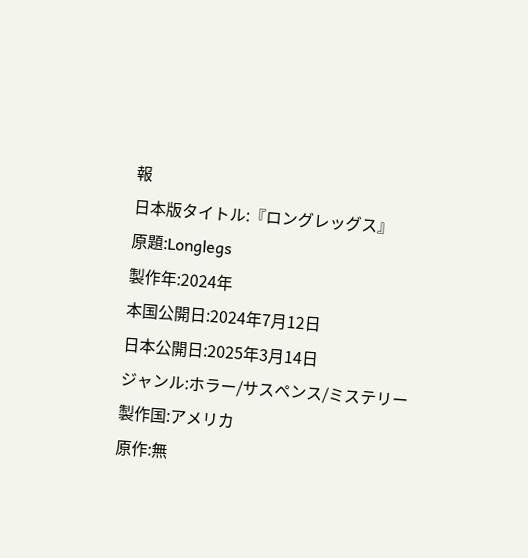報
日本版タイトル:『ロングレッグス』
原題:Longlegs
製作年:2024年
本国公開日:2024年7月12日
日本公開日:2025年3月14日
ジャンル:ホラー/サスペンス/ミステリー
製作国:アメリカ
原作:無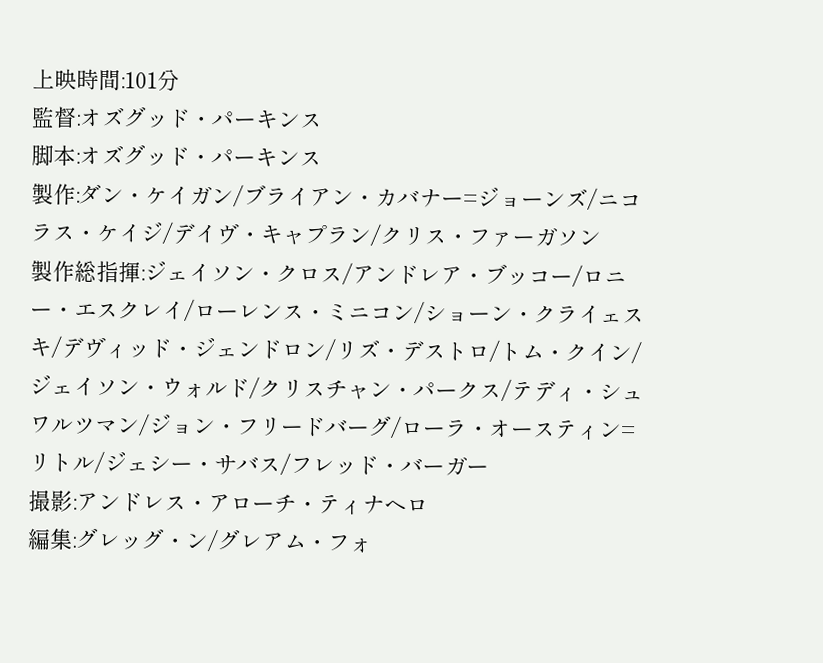上映時間:101分
監督:オズグッド・パーキンス
脚本:オズグッド・パーキンス
製作:ダン・ケイガン/ブライアン・カバナー=ジョーンズ/ニコラス・ケイジ/デイヴ・キャプラン/クリス・ファーガソン
製作総指揮:ジェイソン・クロス/アンドレア・ブッコー/ロニー・エスクレイ/ローレンス・ミニコン/ショーン・クライェスキ/デヴィッド・ジェンドロン/リズ・デストロ/トム・クイン/ジェイソン・ウォルド/クリスチャン・パークス/テディ・シュワルツマン/ジョン・フリードバーグ/ローラ・オースティン=リトル/ジェシー・サバス/フレッド・バーガー
撮影:アンドレス・アローチ・ティナヘロ
編集:グレッグ・ン/グレアム・フォ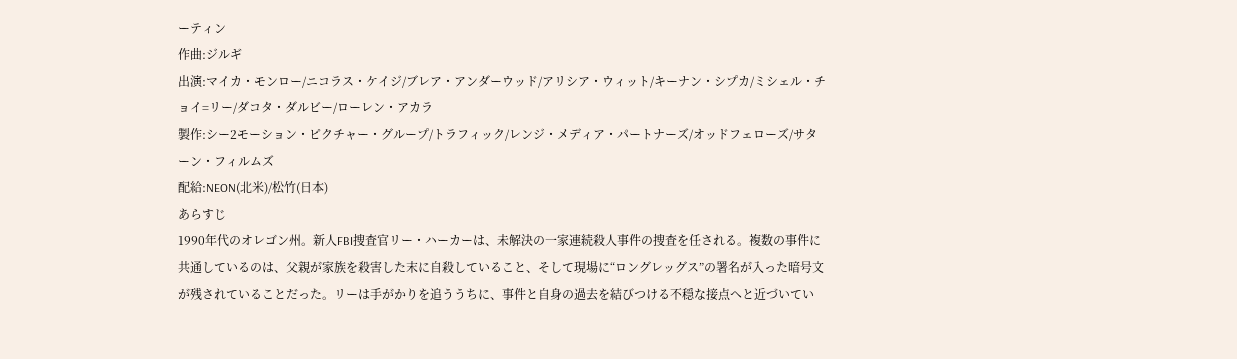ーティン
作曲:ジルギ
出演:マイカ・モンロー/ニコラス・ケイジ/ブレア・アンダーウッド/アリシア・ウィット/キーナン・シプカ/ミシェル・チョイ=リー/ダコタ・ダルビー/ローレン・アカラ
製作:シー2モーション・ピクチャー・グループ/トラフィック/レンジ・メディア・パートナーズ/オッドフェローズ/サターン・フィルムズ
配給:NEON(北米)/松竹(日本)
あらすじ
1990年代のオレゴン州。新人FBI捜査官リー・ハーカーは、未解決の一家連続殺人事件の捜査を任される。複数の事件に共通しているのは、父親が家族を殺害した末に自殺していること、そして現場に“ロングレッグス”の署名が入った暗号文が残されていることだった。リーは手がかりを追ううちに、事件と自身の過去を結びつける不穏な接点へと近づいてい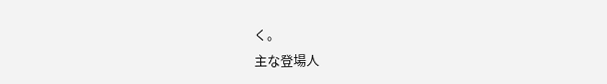く。
主な登場人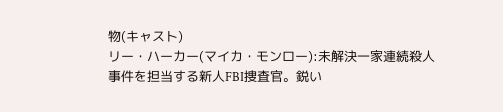物(キャスト)
リー・ハーカー(マイカ・モンロー):未解決一家連続殺人事件を担当する新人FBI捜査官。鋭い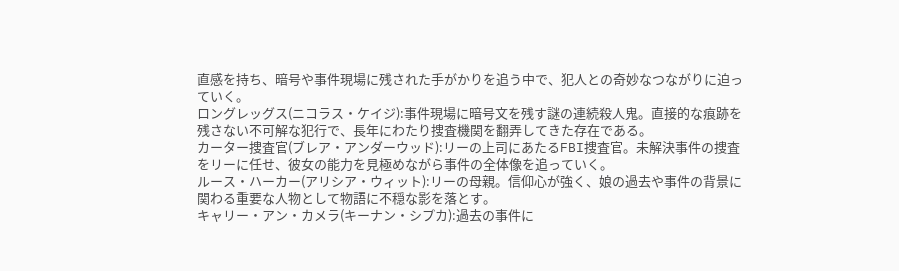直感を持ち、暗号や事件現場に残された手がかりを追う中で、犯人との奇妙なつながりに迫っていく。
ロングレッグス(ニコラス・ケイジ):事件現場に暗号文を残す謎の連続殺人鬼。直接的な痕跡を残さない不可解な犯行で、長年にわたり捜査機関を翻弄してきた存在である。
カーター捜査官(ブレア・アンダーウッド):リーの上司にあたるFBI捜査官。未解決事件の捜査をリーに任せ、彼女の能力を見極めながら事件の全体像を追っていく。
ルース・ハーカー(アリシア・ウィット):リーの母親。信仰心が強く、娘の過去や事件の背景に関わる重要な人物として物語に不穏な影を落とす。
キャリー・アン・カメラ(キーナン・シプカ):過去の事件に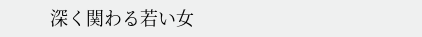深く関わる若い女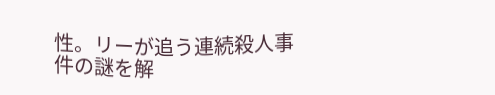性。リーが追う連続殺人事件の謎を解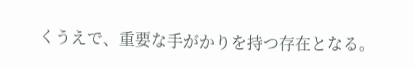くうえで、重要な手がかりを持つ存在となる。